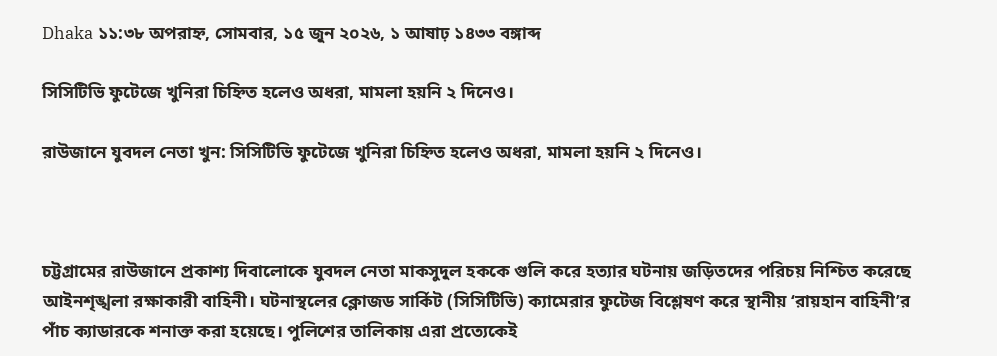Dhaka ১১:৩৮ অপরাহ্ন, সোমবার, ১৫ জুন ২০২৬, ১ আষাঢ় ১৪৩৩ বঙ্গাব্দ

সিসিটিভি ফুটেজে খুনিরা চিহ্নিত হলেও অধরা, মামলা হয়নি ২ দিনেও।

রাউজানে যুবদল নেতা খুন: সিসিটিভি ফুটেজে খুনিরা চিহ্নিত হলেও অধরা, মামলা হয়নি ২ দিনেও।



চট্টগ্রামের রাউজানে প্রকাশ্য দিবালোকে যুবদল নেতা মাকসুদুল হককে গুলি করে হত্যার ঘটনায় জড়িতদের পরিচয় নিশ্চিত করেছে আইনশৃঙ্খলা রক্ষাকারী বাহিনী। ঘটনাস্থলের ক্লোজড সার্কিট (সিসিটিভি) ক্যামেরার ফুটেজ বিশ্লেষণ করে স্থানীয় ‘রায়হান বাহিনী’র পাঁচ ক্যাডারকে শনাক্ত করা হয়েছে। পুলিশের তালিকায় এরা প্রত্যেকেই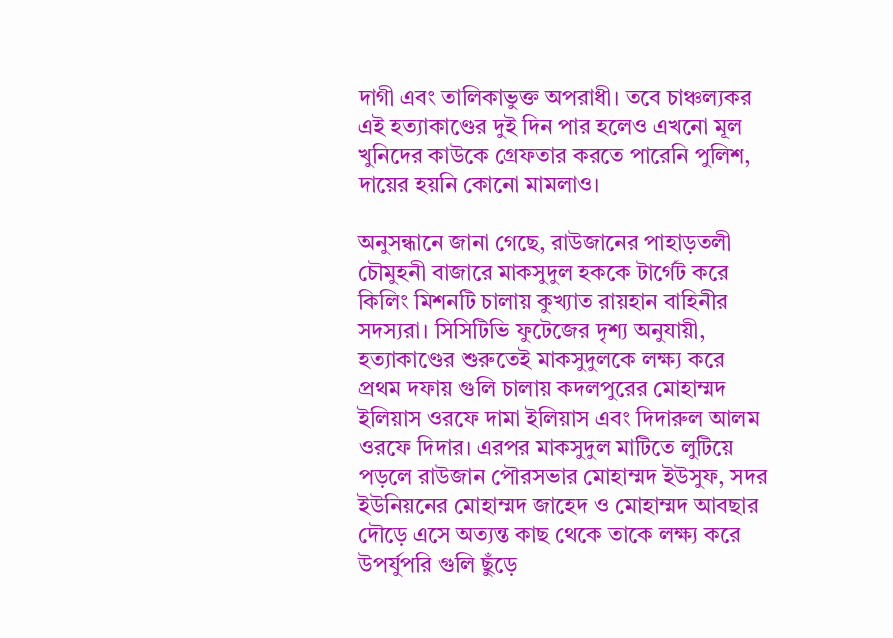দাগী এবং তালিকাভুক্ত অপরাধী। তবে চাঞ্চল্যকর এই হত্যাকাণ্ডের দুই দিন পার হলেও এখনো মূল খুনিদের কাউকে গ্রেফতার করতে পারেনি পুলিশ, দায়ের হয়নি কোনো মামলাও।

অনুসন্ধানে জানা গেছে, রাউজানের পাহাড়তলী চৌমুহনী বাজারে মাকসুদুল হককে টার্গেট করে কিলিং মিশনটি চালায় কুখ্যাত রায়হান বাহিনীর সদস্যরা। সিসিটিভি ফুটেজের দৃশ্য অনুযায়ী, হত্যাকাণ্ডের শুরুতেই মাকসুদুলকে লক্ষ্য করে প্রথম দফায় গুলি চালায় কদলপুরের মোহাম্মদ ইলিয়াস ওরফে দামা ইলিয়াস এবং দিদারুল আলম ওরফে দিদার। এরপর মাকসুদুল মাটিতে লুটিয়ে পড়লে রাউজান পৌরসভার মোহাম্মদ ইউসুফ, সদর ইউনিয়নের মোহাম্মদ জাহেদ ও মোহাম্মদ আবছার দৌড়ে এসে অত্যন্ত কাছ থেকে তাকে লক্ষ্য করে উপর্যুপরি গুলি ছুঁড়ে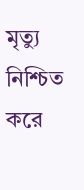মৃত্যু নিশ্চিত করে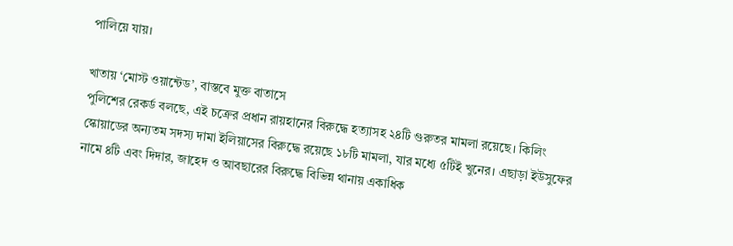পালিয়ে যায়।

খাতায় ‘মোস্ট ওয়ান্টেড’, বাস্তবে মুক্ত বাতাসে
পুলিশের রেকর্ড বলছে, এই চক্রের প্রধান রায়হানের বিরুদ্ধে হত্যাসহ ২৪টি গুরুতর মামলা রয়েছে। কিলিং স্কোয়াডের অন্যতম সদস্য দামা ইলিয়াসের বিরুদ্ধে রয়েছে ১৮টি মামলা, যার মধ্যে ৫টিই খুনের। এছাড়া ইউসুফের নামে ৪টি এবং দিদার, জাহেদ ও আবছারের বিরুদ্ধে বিভিন্ন থানায় একাধিক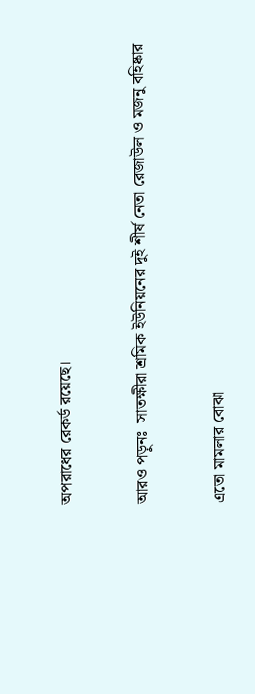অপরাধের রেকর্ড রয়েছে।

আরও পড়ুনঃ  সাতক্ষীরা শ্রমিক ইউনিয়নের দুই শীর্ষ নেতা রেজাউল ও মজনু বহিষ্কার

এতো মামলার বোঝা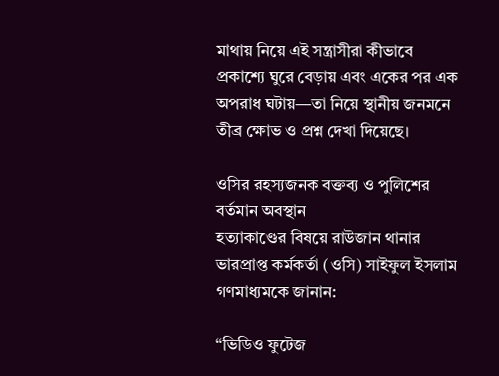মাথায় নিয়ে এই সন্ত্রাসীরা কীভাবে প্রকাশ্যে ঘুরে বেড়ায় এবং একের পর এক অপরাধ ঘটায়—তা নিয়ে স্থানীয় জনমনে তীব্র ক্ষোভ ও প্রশ্ন দেখা দিয়েছে।

ওসির রহস্যজনক বক্তব্য ও পুলিশের বর্তমান অবস্থান
হত্যাকাণ্ডের বিষয়ে রাউজান থানার ভারপ্রাপ্ত কর্মকর্তা (ওসি) সাইফুল ইসলাম গণমাধ্যমকে জানান:

“ভিডিও ফুটেজ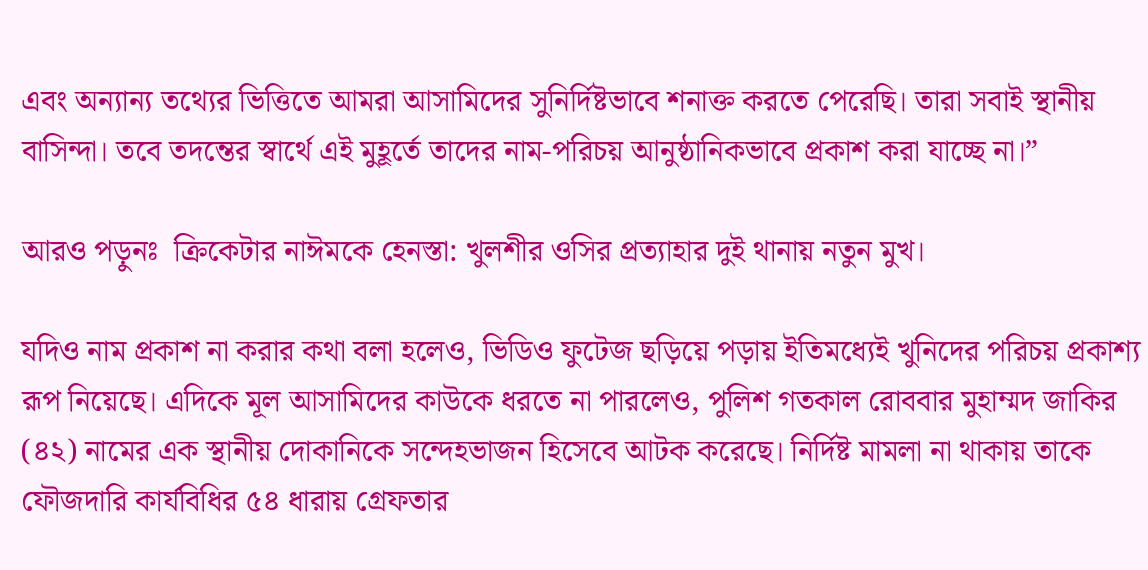এবং অন্যান্য তথ্যের ভিত্তিতে আমরা আসামিদের সুনির্দিষ্টভাবে শনাক্ত করতে পেরেছি। তারা সবাই স্থানীয় বাসিন্দা। তবে তদন্তের স্বার্থে এই মুহূর্তে তাদের নাম-পরিচয় আনুষ্ঠানিকভাবে প্রকাশ করা যাচ্ছে না।”

আরও পড়ুনঃ  ক্রিকেটার নাঈমকে হেনস্তা: খুলশীর ওসির প্রত্যাহার দুই থানায় নতুন মুখ।

যদিও নাম প্রকাশ না করার কথা বলা হলেও, ভিডিও ফুটেজ ছড়িয়ে পড়ায় ইতিমধ্যেই খুনিদের পরিচয় প্রকাশ্য রূপ নিয়েছে। এদিকে মূল আসামিদের কাউকে ধরতে না পারলেও, পুলিশ গতকাল রোববার মুহাম্মদ জাকির (৪২) নামের এক স্থানীয় দোকানিকে সন্দেহভাজন হিসেবে আটক করেছে। নির্দিষ্ট মামলা না থাকায় তাকে ফৌজদারি কার্যবিধির ৫৪ ধারায় গ্রেফতার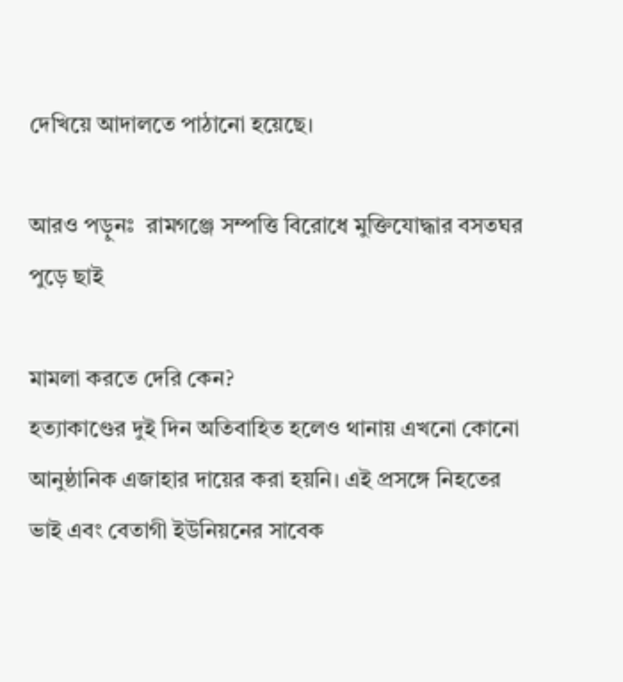দেখিয়ে আদালতে পাঠানো হয়েছে।

আরও পড়ুনঃ  রামগঞ্জে সম্পত্তি বিরোধে মুক্তিযোদ্ধার বসতঘর পুড়ে ছাই

মামলা করতে দেরি কেন?
হত্যাকাণ্ডের দুই দিন অতিবাহিত হলেও থানায় এখনো কোনো আনুষ্ঠানিক এজাহার দায়ের করা হয়নি। এই প্রসঙ্গে নিহতের ভাই এবং বেতাগী ইউনিয়নের সাবেক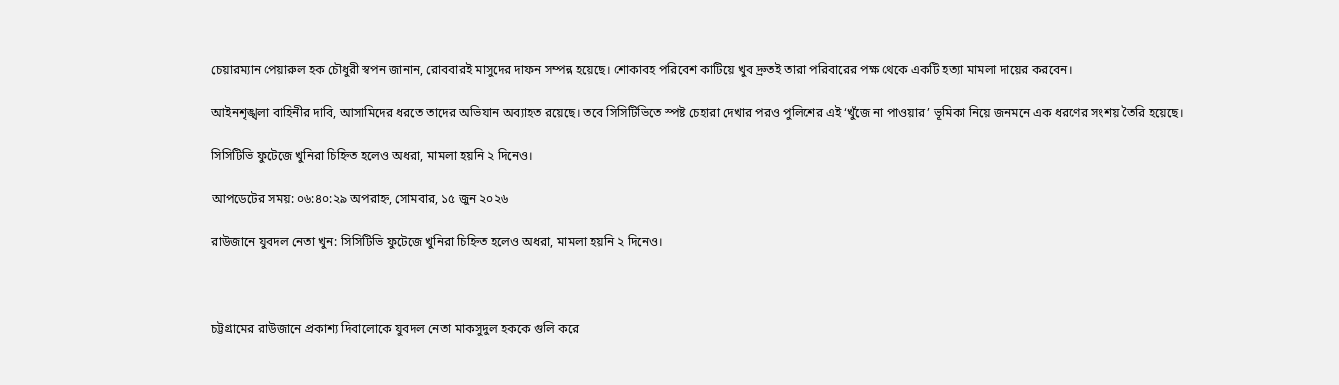চেয়ারম্যান পেয়ারুল হক চৌধুরী স্বপন জানান, রোববারই মাসুদের দাফন সম্পন্ন হয়েছে। শোকাবহ পরিবেশ কাটিয়ে খুব দ্রুতই তারা পরিবারের পক্ষ থেকে একটি হত্যা মামলা দায়ের করবেন।

আইনশৃঙ্খলা বাহিনীর দাবি, আসামিদের ধরতে তাদের অভিযান অব্যাহত রয়েছে। তবে সিসিটিভিতে স্পষ্ট চেহারা দেখার পরও পুলিশের এই ‘খুঁজে না পাওয়ার’ ভূমিকা নিয়ে জনমনে এক ধরণের সংশয় তৈরি হয়েছে।

সিসিটিভি ফুটেজে খুনিরা চিহ্নিত হলেও অধরা, মামলা হয়নি ২ দিনেও।

আপডেটের সময়: ০৬:৪০:২৯ অপরাহ্ন, সোমবার, ১৫ জুন ২০২৬

রাউজানে যুবদল নেতা খুন: সিসিটিভি ফুটেজে খুনিরা চিহ্নিত হলেও অধরা, মামলা হয়নি ২ দিনেও।



চট্টগ্রামের রাউজানে প্রকাশ্য দিবালোকে যুবদল নেতা মাকসুদুল হককে গুলি করে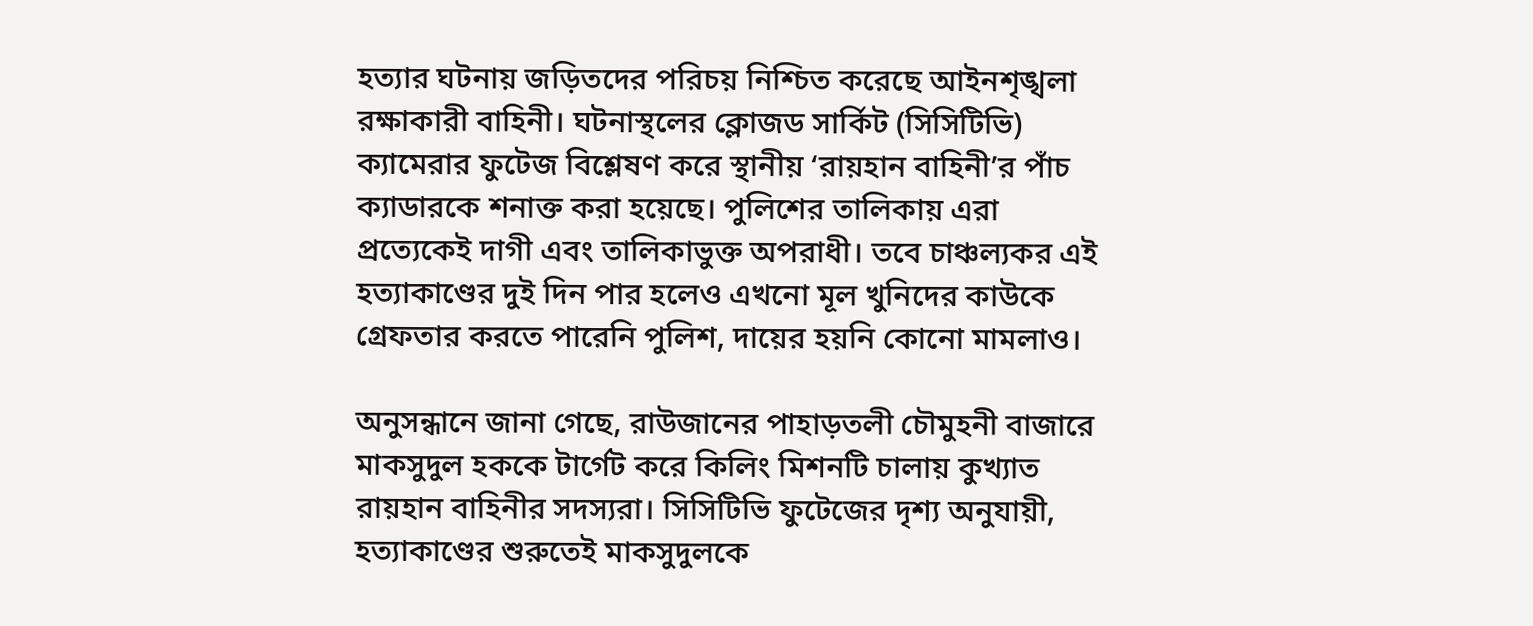হত্যার ঘটনায় জড়িতদের পরিচয় নিশ্চিত করেছে আইনশৃঙ্খলা রক্ষাকারী বাহিনী। ঘটনাস্থলের ক্লোজড সার্কিট (সিসিটিভি) ক্যামেরার ফুটেজ বিশ্লেষণ করে স্থানীয় ‘রায়হান বাহিনী’র পাঁচ ক্যাডারকে শনাক্ত করা হয়েছে। পুলিশের তালিকায় এরা প্রত্যেকেই দাগী এবং তালিকাভুক্ত অপরাধী। তবে চাঞ্চল্যকর এই হত্যাকাণ্ডের দুই দিন পার হলেও এখনো মূল খুনিদের কাউকে গ্রেফতার করতে পারেনি পুলিশ, দায়ের হয়নি কোনো মামলাও।

অনুসন্ধানে জানা গেছে, রাউজানের পাহাড়তলী চৌমুহনী বাজারে মাকসুদুল হককে টার্গেট করে কিলিং মিশনটি চালায় কুখ্যাত রায়হান বাহিনীর সদস্যরা। সিসিটিভি ফুটেজের দৃশ্য অনুযায়ী, হত্যাকাণ্ডের শুরুতেই মাকসুদুলকে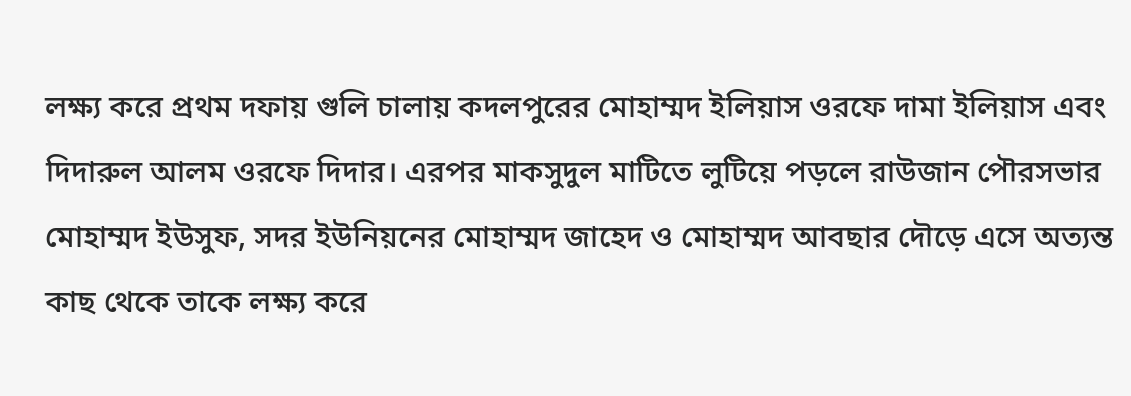লক্ষ্য করে প্রথম দফায় গুলি চালায় কদলপুরের মোহাম্মদ ইলিয়াস ওরফে দামা ইলিয়াস এবং দিদারুল আলম ওরফে দিদার। এরপর মাকসুদুল মাটিতে লুটিয়ে পড়লে রাউজান পৌরসভার মোহাম্মদ ইউসুফ, সদর ইউনিয়নের মোহাম্মদ জাহেদ ও মোহাম্মদ আবছার দৌড়ে এসে অত্যন্ত কাছ থেকে তাকে লক্ষ্য করে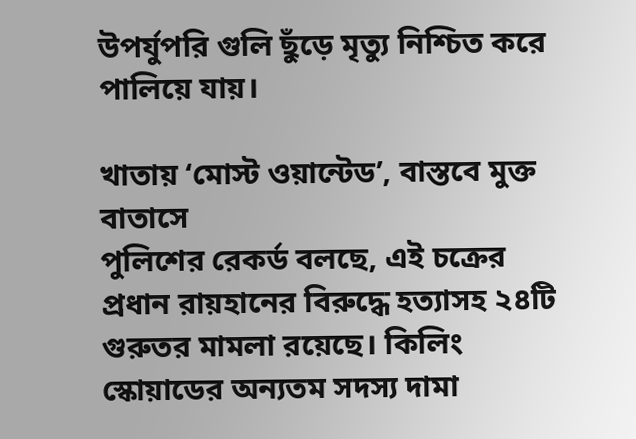উপর্যুপরি গুলি ছুঁড়ে মৃত্যু নিশ্চিত করে পালিয়ে যায়।

খাতায় ‘মোস্ট ওয়ান্টেড’, বাস্তবে মুক্ত বাতাসে
পুলিশের রেকর্ড বলছে, এই চক্রের প্রধান রায়হানের বিরুদ্ধে হত্যাসহ ২৪টি গুরুতর মামলা রয়েছে। কিলিং স্কোয়াডের অন্যতম সদস্য দামা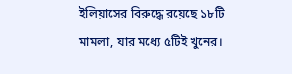ইলিয়াসের বিরুদ্ধে রয়েছে ১৮টি মামলা, যার মধ্যে ৫টিই খুনের।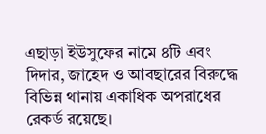এছাড়া ইউসুফের নামে ৪টি এবং দিদার, জাহেদ ও আবছারের বিরুদ্ধে বিভিন্ন থানায় একাধিক অপরাধের রেকর্ড রয়েছে।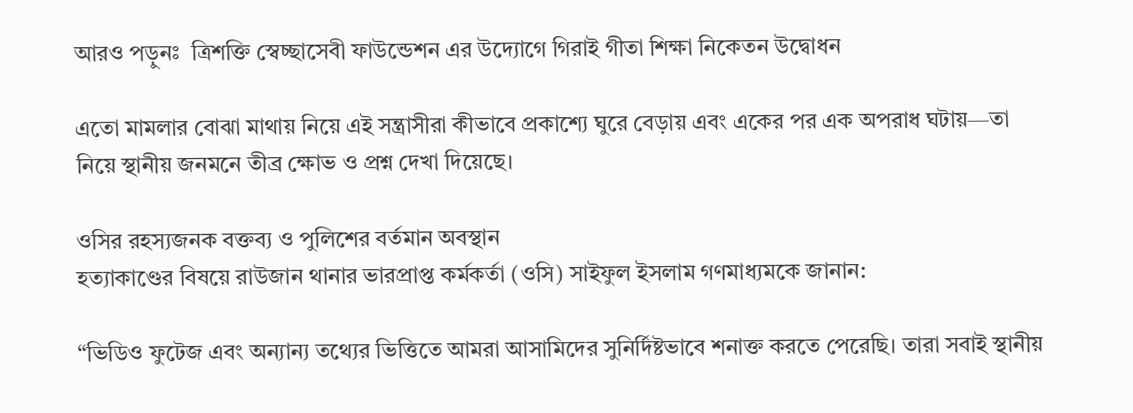আরও পড়ুনঃ  ত্রিশক্তি স্বেচ্ছাসেবী ফাউন্ডেশন এর উদ্যোগে গিরাই গীতা শিক্ষা নিকেতন উদ্বোধন

এতো মামলার বোঝা মাথায় নিয়ে এই সন্ত্রাসীরা কীভাবে প্রকাশ্যে ঘুরে বেড়ায় এবং একের পর এক অপরাধ ঘটায়—তা নিয়ে স্থানীয় জনমনে তীব্র ক্ষোভ ও প্রশ্ন দেখা দিয়েছে।

ওসির রহস্যজনক বক্তব্য ও পুলিশের বর্তমান অবস্থান
হত্যাকাণ্ডের বিষয়ে রাউজান থানার ভারপ্রাপ্ত কর্মকর্তা (ওসি) সাইফুল ইসলাম গণমাধ্যমকে জানান:

“ভিডিও ফুটেজ এবং অন্যান্য তথ্যের ভিত্তিতে আমরা আসামিদের সুনির্দিষ্টভাবে শনাক্ত করতে পেরেছি। তারা সবাই স্থানীয়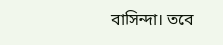বাসিন্দা। তবে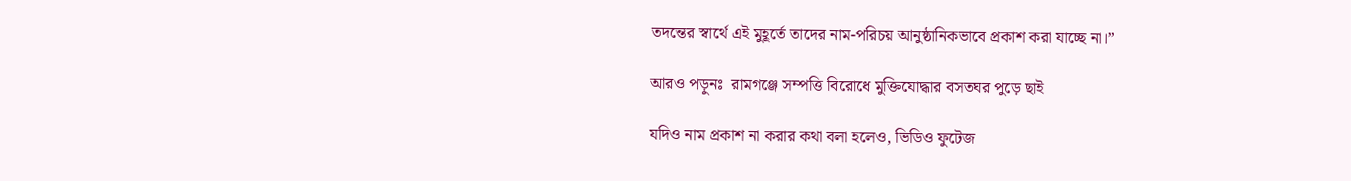তদন্তের স্বার্থে এই মুহূর্তে তাদের নাম-পরিচয় আনুষ্ঠানিকভাবে প্রকাশ করা যাচ্ছে না।”

আরও পড়ুনঃ  রামগঞ্জে সম্পত্তি বিরোধে মুক্তিযোদ্ধার বসতঘর পুড়ে ছাই

যদিও নাম প্রকাশ না করার কথা বলা হলেও, ভিডিও ফুটেজ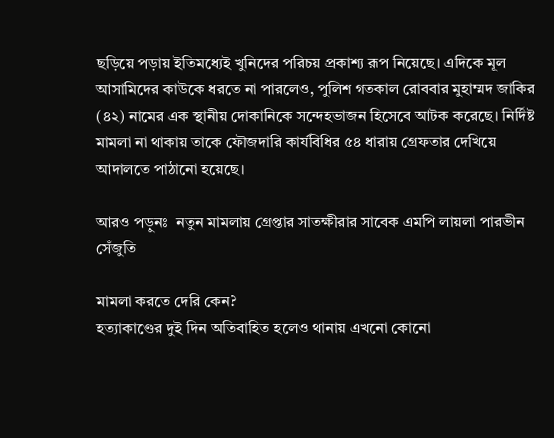ছড়িয়ে পড়ায় ইতিমধ্যেই খুনিদের পরিচয় প্রকাশ্য রূপ নিয়েছে। এদিকে মূল আসামিদের কাউকে ধরতে না পারলেও, পুলিশ গতকাল রোববার মুহাম্মদ জাকির (৪২) নামের এক স্থানীয় দোকানিকে সন্দেহভাজন হিসেবে আটক করেছে। নির্দিষ্ট মামলা না থাকায় তাকে ফৌজদারি কার্যবিধির ৫৪ ধারায় গ্রেফতার দেখিয়ে আদালতে পাঠানো হয়েছে।

আরও পড়ুনঃ  নতুন মামলায় গ্রেপ্তার সাতক্ষীরার সাবেক এমপি লায়লা পারভীন সেঁজুতি

মামলা করতে দেরি কেন?
হত্যাকাণ্ডের দুই দিন অতিবাহিত হলেও থানায় এখনো কোনো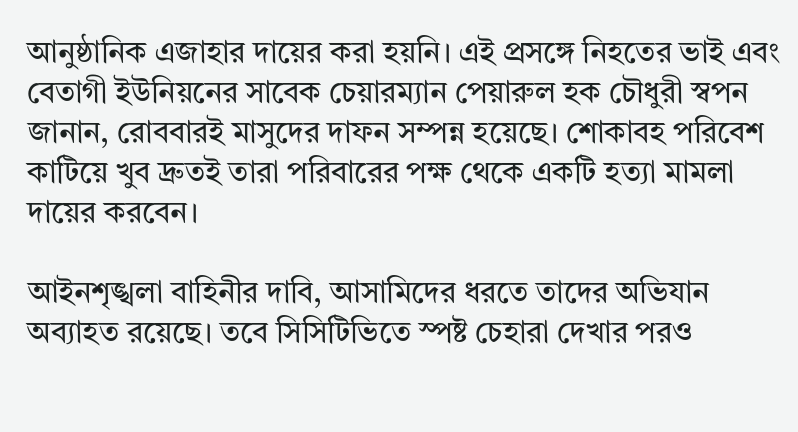আনুষ্ঠানিক এজাহার দায়ের করা হয়নি। এই প্রসঙ্গে নিহতের ভাই এবং বেতাগী ইউনিয়নের সাবেক চেয়ারম্যান পেয়ারুল হক চৌধুরী স্বপন জানান, রোববারই মাসুদের দাফন সম্পন্ন হয়েছে। শোকাবহ পরিবেশ কাটিয়ে খুব দ্রুতই তারা পরিবারের পক্ষ থেকে একটি হত্যা মামলা দায়ের করবেন।

আইনশৃঙ্খলা বাহিনীর দাবি, আসামিদের ধরতে তাদের অভিযান অব্যাহত রয়েছে। তবে সিসিটিভিতে স্পষ্ট চেহারা দেখার পরও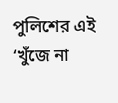পুলিশের এই ‘খুঁজে না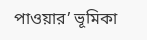পাওয়ার’ ভূমিকা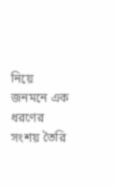নিয়ে জনমনে এক ধরণের সংশয় তৈরি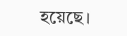হয়েছে।